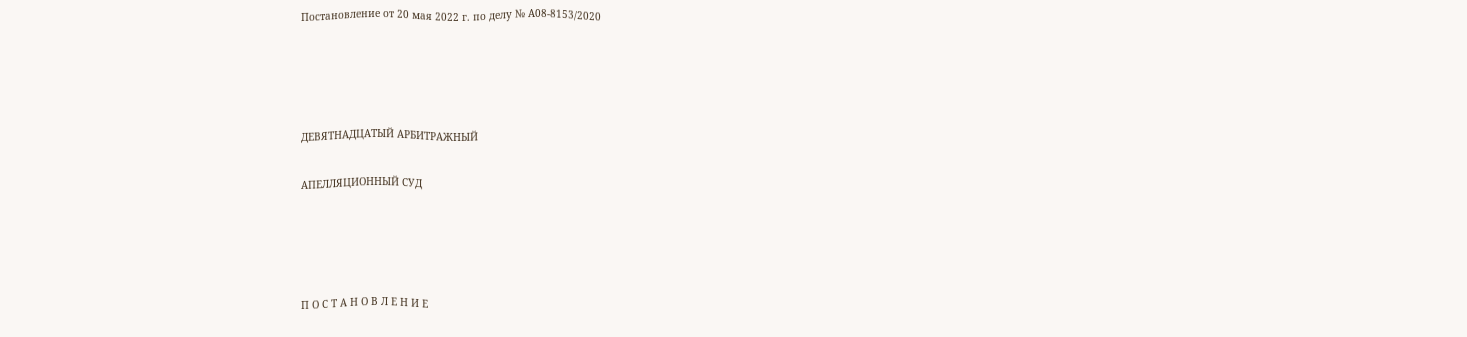Постановление от 20 мая 2022 г. по делу № А08-8153/2020




ДЕВЯТНАДЦАТЫЙ АРБИТРАЖНЫЙ

АПЕЛЛЯЦИОННЫЙ СУД




П О С Т А Н О В Л Е Н И Е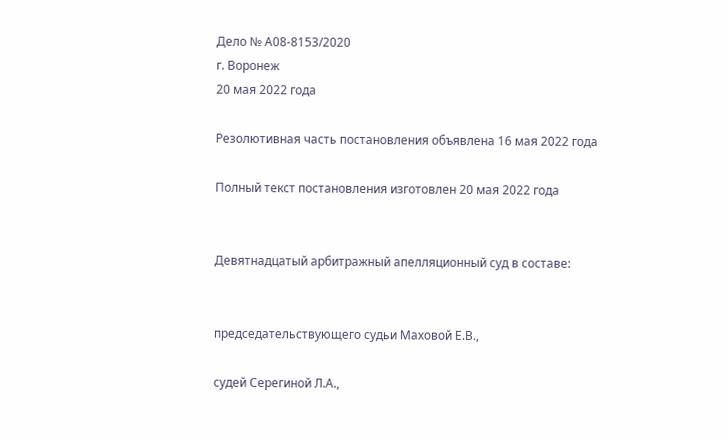Дело № А08-8153/2020
г. Воронеж
20 мая 2022 года

Резолютивная часть постановления объявлена 16 мая 2022 года

Полный текст постановления изготовлен 20 мая 2022 года


Девятнадцатый арбитражный апелляционный суд в составе:


председательствующего судьи Маховой Е.В.,

судей Серегиной Л.А.,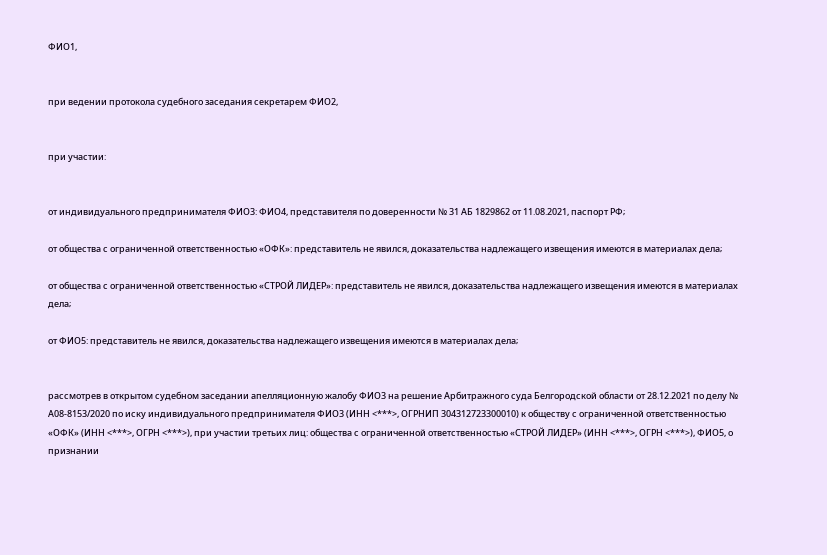ФИО1,


при ведении протокола судебного заседания секретарем ФИО2,


при участии:


от индивидуального предпринимателя ФИО3: ФИО4, представителя по доверенности № 31 АБ 1829862 от 11.08.2021, паспорт РФ;

от общества с ограниченной ответственностью «ОФК»: представитель не явился, доказательства надлежащего извещения имеются в материалах дела;

от общества с ограниченной ответственностью «СТРОЙ ЛИДЕР»: представитель не явился, доказательства надлежащего извещения имеются в материалах дела;

от ФИО5: представитель не явился, доказательства надлежащего извещения имеются в материалах дела;


рассмотрев в открытом судебном заседании апелляционную жалобу ФИО3 на решение Арбитражного суда Белгородской области от 28.12.2021 по делу № А08-8153/2020 по иску индивидуального предпринимателя ФИО3 (ИНН <***>, ОГРНИП 304312723300010) к обществу с ограниченной ответственностью «ОФК» (ИНН <***>, ОГРН <***>), при участии третьих лиц: общества с ограниченной ответственностью «СТРОЙ ЛИДЕР» (ИНН <***>, ОГРН <***>), ФИО5, о признании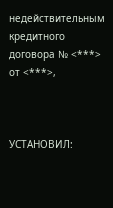недействительным кредитного договора № <***> от <***>,



УСТАНОВИЛ: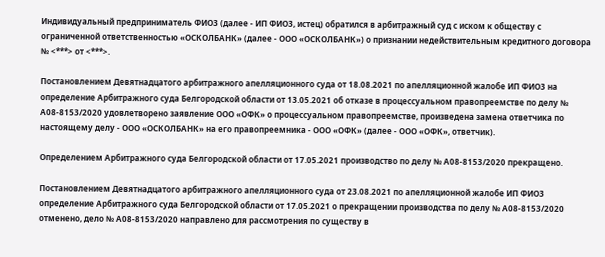Индивидуальный предприниматель ФИО3 (далее - ИП ФИО3, истец) обратился в арбитражный суд с иском к обществу с ограниченной ответственностью «ОСКОЛБАНК» (далее - ООО «ОСКОЛБАНК») о признании недействительным кредитного договора № <***> от <***>.

Постановлением Девятнадцатого арбитражного апелляционного суда от 18.08.2021 по апелляционной жалобе ИП ФИО3 на определение Арбитражного суда Белгородской области от 13.05.2021 об отказе в процессуальном правопреемстве по делу № А08-8153/2020 удовлетворено заявление ООО «ОФК» о процессуальном правопреемстве, произведена замена ответчика по настоящему делу - ООО «ОСКОЛБАНК» на его правопреемника - ООО «ОФК» (далее - ООО «ОФК», ответчик).

Определением Арбитражного суда Белгородской области от 17.05.2021 производство по делу № А08-8153/2020 прекращено.

Постановлением Девятнадцатого арбитражного апелляционного суда от 23.08.2021 по апелляционной жалобе ИП ФИО3 определение Арбитражного суда Белгородской области от 17.05.2021 о прекращении производства по делу № А08-8153/2020 отменено, дело № А08-8153/2020 направлено для рассмотрения по существу в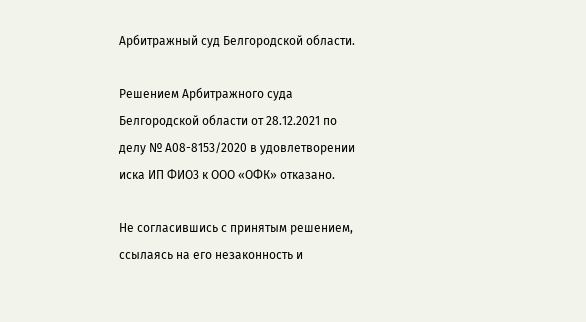Арбитражный суд Белгородской области.

Решением Арбитражного суда Белгородской области от 28.12.2021 по делу № А08-8153/2020 в удовлетворении иска ИП ФИО3 к ООО «ОФК» отказано.

Не согласившись с принятым решением, ссылаясь на его незаконность и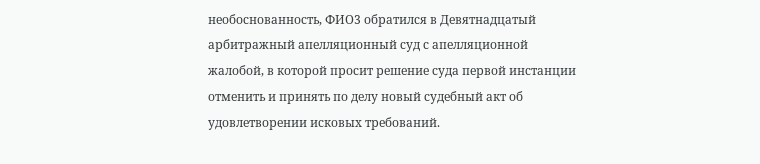необоснованность, ФИО3 обратился в Девятнадцатый арбитражный апелляционный суд с апелляционной жалобой, в которой просит решение суда первой инстанции отменить и принять по делу новый судебный акт об удовлетворении исковых требований.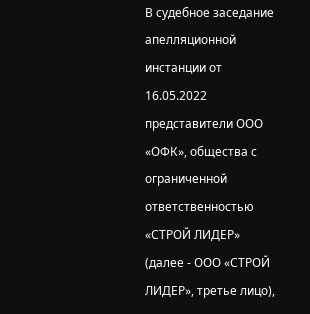В судебное заседание апелляционной инстанции от 16.05.2022 представители ООО «ОФК», общества с ограниченной ответственностью «СТРОЙ ЛИДЕР» (далее - ООО «СТРОЙ ЛИДЕР», третье лицо),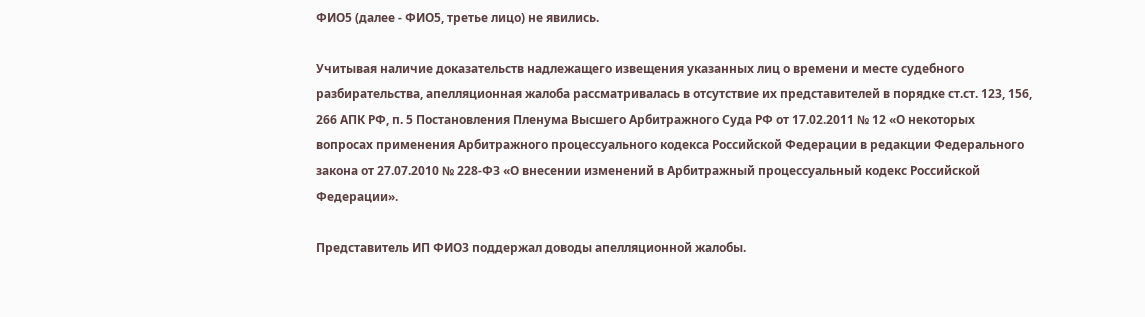ФИО5 (далее - ФИО5, третье лицо) не явились.

Учитывая наличие доказательств надлежащего извещения указанных лиц о времени и месте судебного разбирательства, апелляционная жалоба рассматривалась в отсутствие их представителей в порядке ст.ст. 123, 156, 266 АПК РФ, п. 5 Постановления Пленума Высшего Арбитражного Суда РФ от 17.02.2011 № 12 «О некоторых вопросах применения Арбитражного процессуального кодекса Российской Федерации в редакции Федерального закона от 27.07.2010 № 228-ФЗ «О внесении изменений в Арбитражный процессуальный кодекс Российской Федерации».

Представитель ИП ФИО3 поддержал доводы апелляционной жалобы.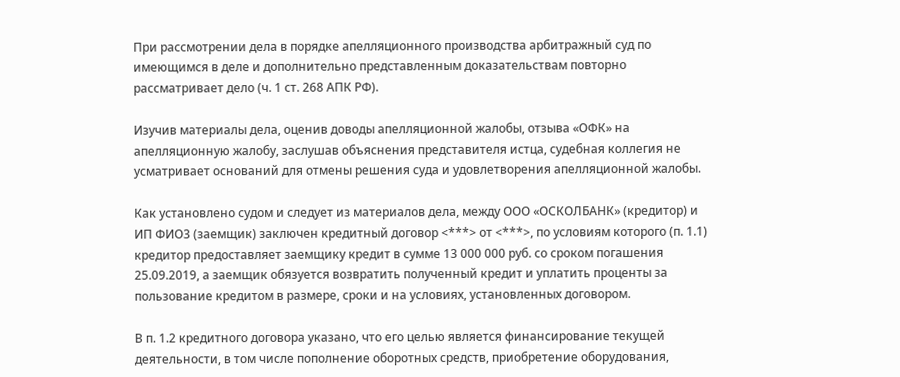При рассмотрении дела в порядке апелляционного производства арбитражный суд по имеющимся в деле и дополнительно представленным доказательствам повторно рассматривает дело (ч. 1 ст. 268 АПК РФ).

Изучив материалы дела, оценив доводы апелляционной жалобы, отзыва «ОФК» на апелляционную жалобу, заслушав объяснения представителя истца, судебная коллегия не усматривает оснований для отмены решения суда и удовлетворения апелляционной жалобы.

Как установлено судом и следует из материалов дела, между ООО «ОСКОЛБАНК» (кредитор) и ИП ФИО3 (заемщик) заключен кредитный договор <***> от <***>, по условиям которого (п. 1.1) кредитор предоставляет заемщику кредит в сумме 13 000 000 руб. со сроком погашения 25.09.2019, а заемщик обязуется возвратить полученный кредит и уплатить проценты за пользование кредитом в размере, сроки и на условиях, установленных договором.

В п. 1.2 кредитного договора указано, что его целью является финансирование текущей деятельности, в том числе пополнение оборотных средств, приобретение оборудования,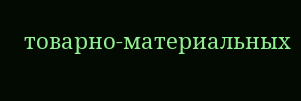товарно-материальных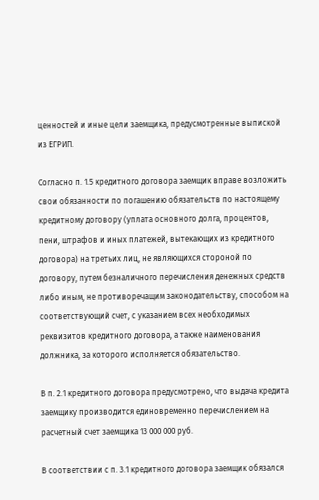ценностей и иные цели заемщика, предусмотренные выпиской из ЕГРИП.

Согласно п. 1.5 кредитного договора заемщик вправе возложить свои обязанности по погашению обязательств по настоящему кредитному договору (уплата основного долга, процентов, пени, штрафов и иных платежей, вытекающих из кредитного договора) на третьих лиц, не являющихся стороной по договору, путем безналичного перечисления денежных средств либо иным, не противоречащим законодательству, способом на соответствующий счет, с указанием всех необходимых реквизитов кредитного договора, а также наименования должника, за которого исполняется обязательство.

В п. 2.1 кредитного договора предусмотрено, что выдача кредита заемщику производится единовременно перечислением на расчетный счет заемщика 13 000 000 руб.

В соответствии с п. 3.1 кредитного договора заемщик обязался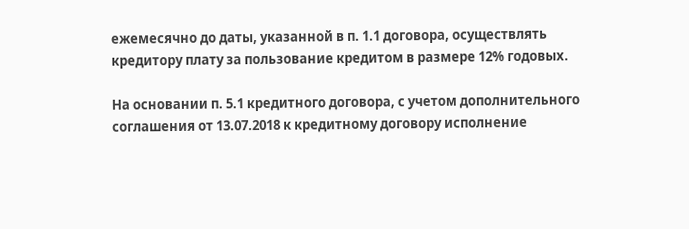ежемесячно до даты, указанной в п. 1.1 договора, осуществлять кредитору плату за пользование кредитом в размере 12% годовых.

На основании п. 5.1 кредитного договора, с учетом дополнительного соглашения от 13.07.2018 к кредитному договору исполнение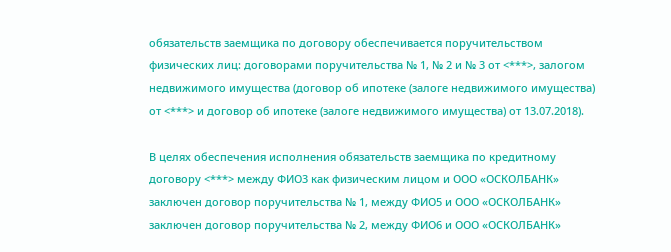обязательств заемщика по договору обеспечивается поручительством физических лиц: договорами поручительства № 1, № 2 и № 3 от <***>, залогом недвижимого имущества (договор об ипотеке (залоге недвижимого имущества) от <***> и договор об ипотеке (залоге недвижимого имущества) от 13.07.2018).

В целях обеспечения исполнения обязательств заемщика по кредитному договору <***> между ФИО3 как физическим лицом и ООО «ОСКОЛБАНК» заключен договор поручительства № 1, между ФИО5 и ООО «ОСКОЛБАНК» заключен договор поручительства № 2, между ФИО6 и ООО «ОСКОЛБАНК»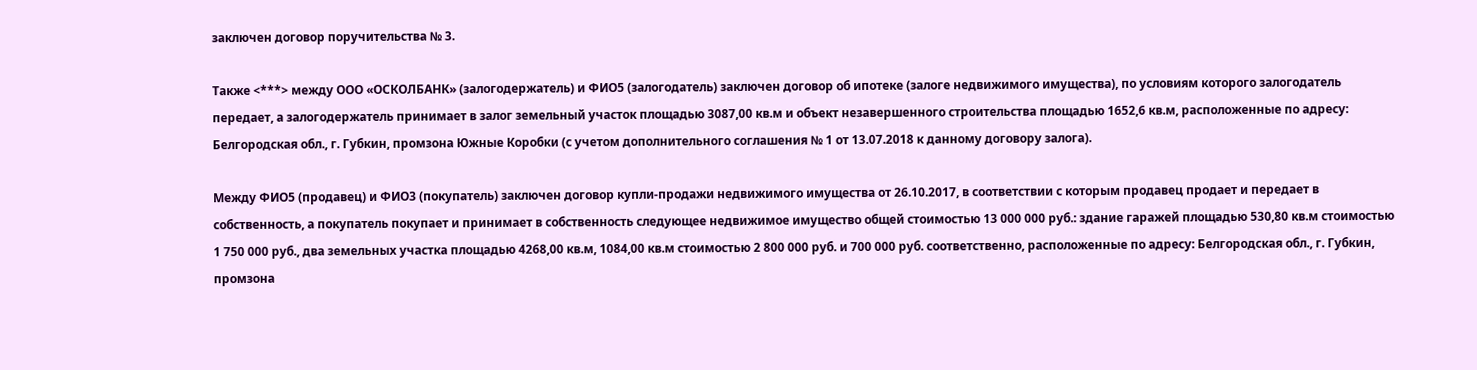заключен договор поручительства № 3.

Также <***> между ООО «ОСКОЛБАНК» (залогодержатель) и ФИО5 (залогодатель) заключен договор об ипотеке (залоге недвижимого имущества), по условиям которого залогодатель передает, а залогодержатель принимает в залог земельный участок площадью 3087,00 кв.м и объект незавершенного строительства площадью 1652,6 кв.м, расположенные по адресу: Белгородская обл., г. Губкин, промзона Южные Коробки (с учетом дополнительного соглашения № 1 от 13.07.2018 к данному договору залога).

Между ФИО5 (продавец) и ФИО3 (покупатель) заключен договор купли-продажи недвижимого имущества от 26.10.2017, в соответствии с которым продавец продает и передает в собственность, а покупатель покупает и принимает в собственность следующее недвижимое имущество общей стоимостью 13 000 000 руб.: здание гаражей площадью 530,80 кв.м стоимостью 1 750 000 руб., два земельных участка площадью 4268,00 кв.м, 1084,00 кв.м стоимостью 2 800 000 руб. и 700 000 руб. соответственно, расположенные по адресу: Белгородская обл., г. Губкин, промзона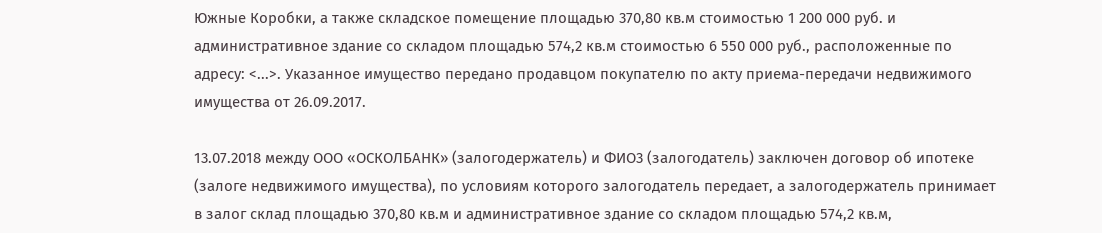Южные Коробки, а также складское помещение площадью 370,80 кв.м стоимостью 1 200 000 руб. и административное здание со складом площадью 574,2 кв.м стоимостью 6 550 000 руб., расположенные по адресу: <...>. Указанное имущество передано продавцом покупателю по акту приема-передачи недвижимого имущества от 26.09.2017.

13.07.2018 между ООО «ОСКОЛБАНК» (залогодержатель) и ФИО3 (залогодатель) заключен договор об ипотеке (залоге недвижимого имущества), по условиям которого залогодатель передает, а залогодержатель принимает в залог склад площадью 370,80 кв.м и административное здание со складом площадью 574,2 кв.м,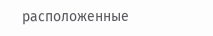расположенные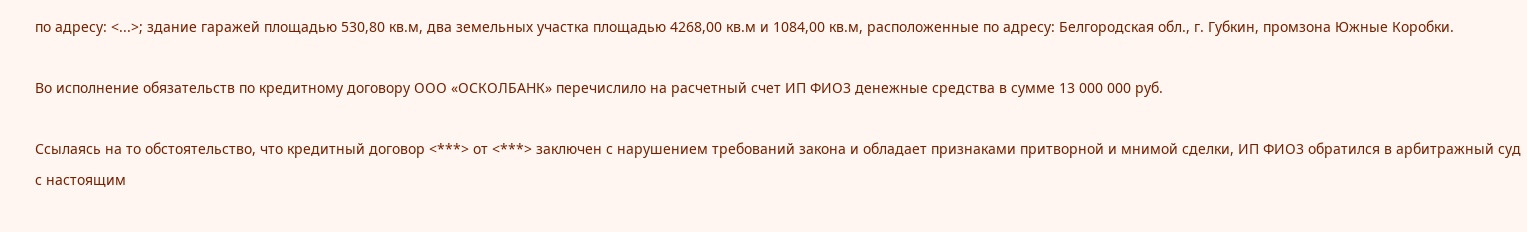по адресу: <...>; здание гаражей площадью 530,80 кв.м, два земельных участка площадью 4268,00 кв.м и 1084,00 кв.м, расположенные по адресу: Белгородская обл., г. Губкин, промзона Южные Коробки.

Во исполнение обязательств по кредитному договору ООО «ОСКОЛБАНК» перечислило на расчетный счет ИП ФИО3 денежные средства в сумме 13 000 000 руб.

Ссылаясь на то обстоятельство, что кредитный договор <***> от <***> заключен с нарушением требований закона и обладает признаками притворной и мнимой сделки, ИП ФИО3 обратился в арбитражный суд с настоящим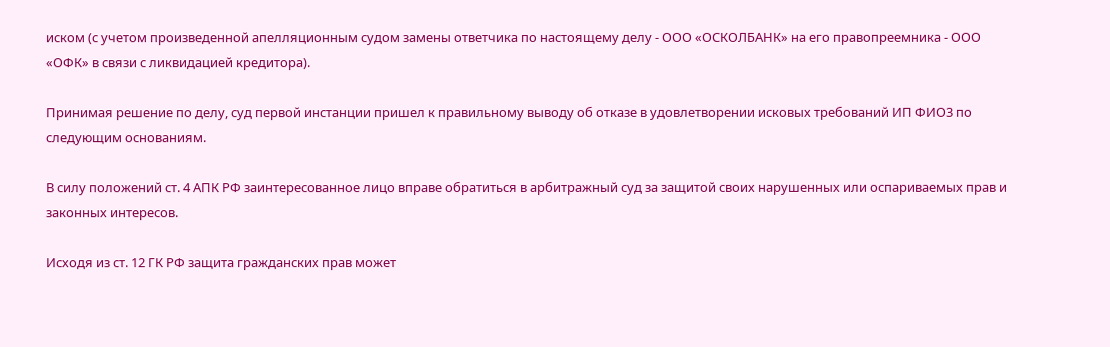иском (с учетом произведенной апелляционным судом замены ответчика по настоящему делу - ООО «ОСКОЛБАНК» на его правопреемника - ООО «ОФК» в связи с ликвидацией кредитора).

Принимая решение по делу, суд первой инстанции пришел к правильному выводу об отказе в удовлетворении исковых требований ИП ФИО3 по следующим основаниям.

В силу положений ст. 4 АПК РФ заинтересованное лицо вправе обратиться в арбитражный суд за защитой своих нарушенных или оспариваемых прав и законных интересов.

Исходя из ст. 12 ГК РФ защита гражданских прав может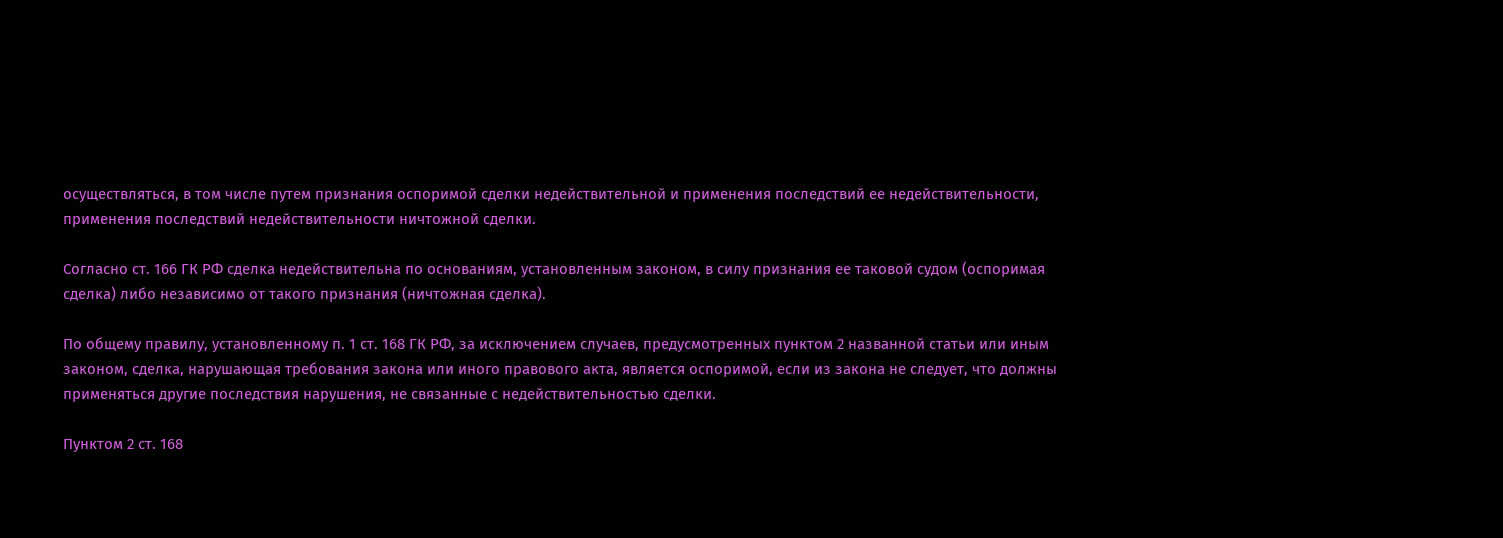осуществляться, в том числе путем признания оспоримой сделки недействительной и применения последствий ее недействительности, применения последствий недействительности ничтожной сделки.

Согласно ст. 166 ГК РФ сделка недействительна по основаниям, установленным законом, в силу признания ее таковой судом (оспоримая сделка) либо независимо от такого признания (ничтожная сделка).

По общему правилу, установленному п. 1 ст. 168 ГК РФ, за исключением случаев, предусмотренных пунктом 2 названной статьи или иным законом, сделка, нарушающая требования закона или иного правового акта, является оспоримой, если из закона не следует, что должны применяться другие последствия нарушения, не связанные с недействительностью сделки.

Пунктом 2 ст. 168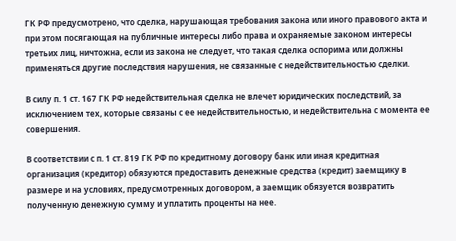ГК РФ предусмотрено, что сделка, нарушающая требования закона или иного правового акта и при этом посягающая на публичные интересы либо права и охраняемые законом интересы третьих лиц, ничтожна, если из закона не следует, что такая сделка оспорима или должны применяться другие последствия нарушения, не связанные с недействительностью сделки.

В силу п. 1 ст. 167 ГК РФ недействительная сделка не влечет юридических последствий, за исключением тех, которые связаны с ее недействительностью, и недействительна с момента ее совершения.

В соответствии с п. 1 ст. 819 ГК РФ по кредитному договору банк или иная кредитная организация (кредитор) обязуются предоставить денежные средства (кредит) заемщику в размере и на условиях, предусмотренных договором, а заемщик обязуется возвратить полученную денежную сумму и уплатить проценты на нее.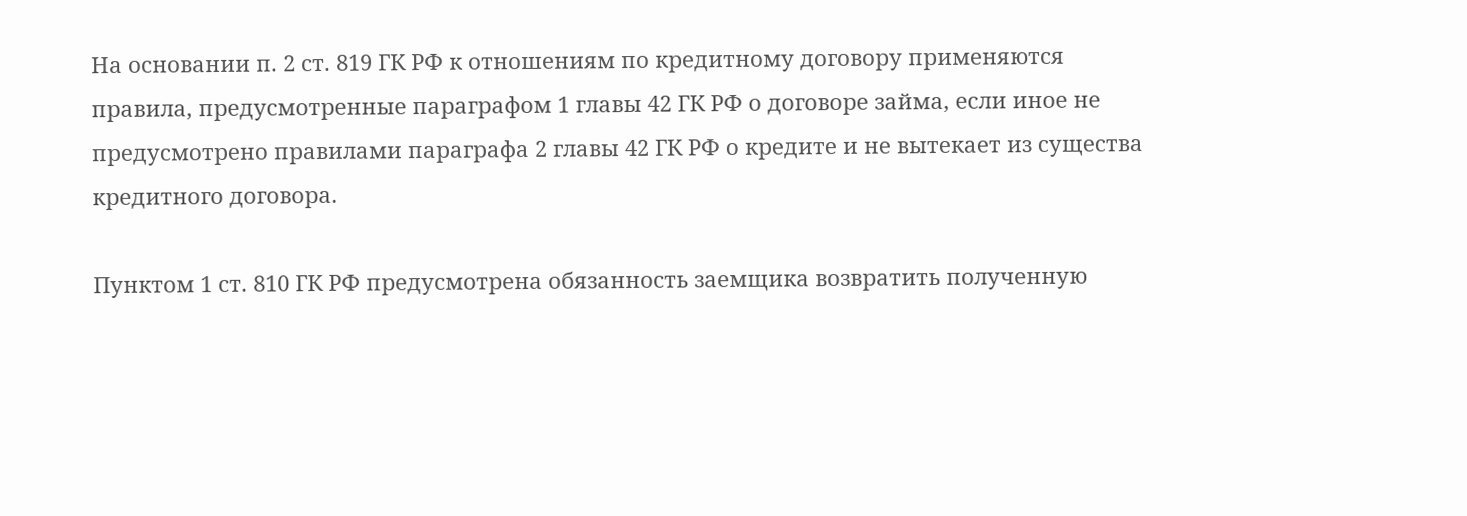На основании п. 2 ст. 819 ГК РФ к отношениям по кредитному договору применяются правила, предусмотренные параграфом 1 главы 42 ГК РФ о договоре займа, если иное не предусмотрено правилами параграфа 2 главы 42 ГК РФ о кредите и не вытекает из существа кредитного договора.

Пунктом 1 ст. 810 ГК РФ предусмотрена обязанность заемщика возвратить полученную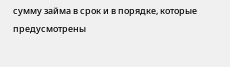сумму займа в срок и в порядке, которые предусмотрены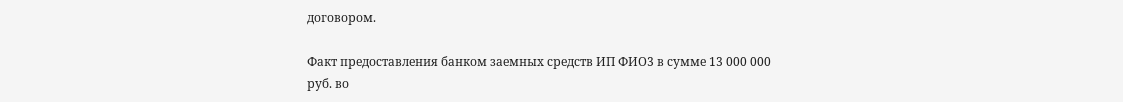договором.

Факт предоставления банком заемных средств ИП ФИО3 в сумме 13 000 000 руб. во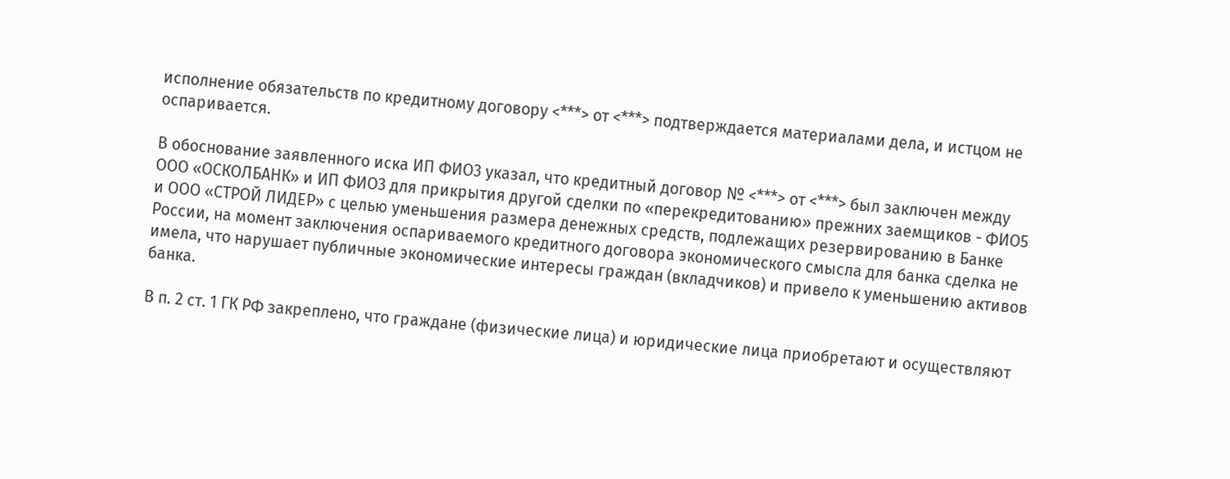исполнение обязательств по кредитному договору <***> от <***> подтверждается материалами дела, и истцом не оспаривается.

В обоснование заявленного иска ИП ФИО3 указал, что кредитный договор № <***> от <***> был заключен между ООО «ОСКОЛБАНК» и ИП ФИО3 для прикрытия другой сделки по «перекредитованию» прежних заемщиков - ФИО5 и ООО «СТРОЙ ЛИДЕР» с целью уменьшения размера денежных средств, подлежащих резервированию в Банке России, на момент заключения оспариваемого кредитного договора экономического смысла для банка сделка не имела, что нарушает публичные экономические интересы граждан (вкладчиков) и привело к уменьшению активов банка.

В п. 2 ст. 1 ГК РФ закреплено, что граждане (физические лица) и юридические лица приобретают и осуществляют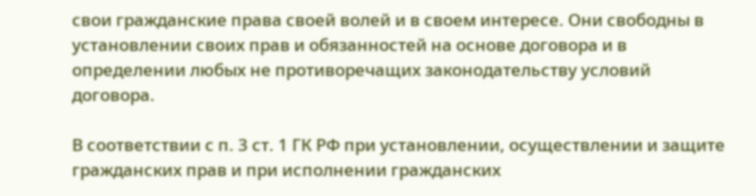свои гражданские права своей волей и в своем интересе. Они свободны в установлении своих прав и обязанностей на основе договора и в определении любых не противоречащих законодательству условий договора.

В соответствии с п. 3 ст. 1 ГК РФ при установлении, осуществлении и защите гражданских прав и при исполнении гражданских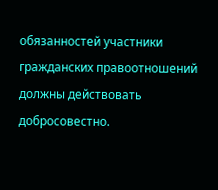обязанностей участники гражданских правоотношений должны действовать добросовестно.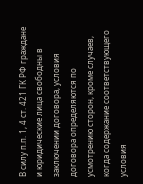В силу п.п. 1, 4 ст. 421 ГК РФ граждане и юридические лица свободны в заключении договора, условия договора определяются по усмотрению сторон, кроме случаев, когда содержание соответствующего условия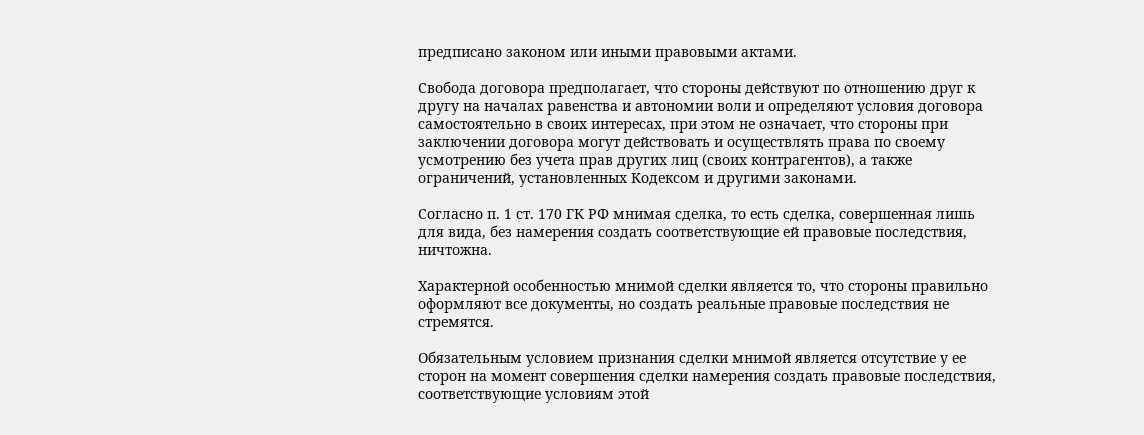предписано законом или иными правовыми актами.

Свобода договора предполагает, что стороны действуют по отношению друг к другу на началах равенства и автономии воли и определяют условия договора самостоятельно в своих интересах, при этом не означает, что стороны при заключении договора могут действовать и осуществлять права по своему усмотрению без учета прав других лиц (своих контрагентов), а также ограничений, установленных Кодексом и другими законами.

Согласно п. 1 ст. 170 ГК РФ мнимая сделка, то есть сделка, совершенная лишь для вида, без намерения создать соответствующие ей правовые последствия, ничтожна.

Характерной особенностью мнимой сделки является то, что стороны правильно оформляют все документы, но создать реальные правовые последствия не стремятся.

Обязательным условием признания сделки мнимой является отсутствие у ее сторон на момент совершения сделки намерения создать правовые последствия, соответствующие условиям этой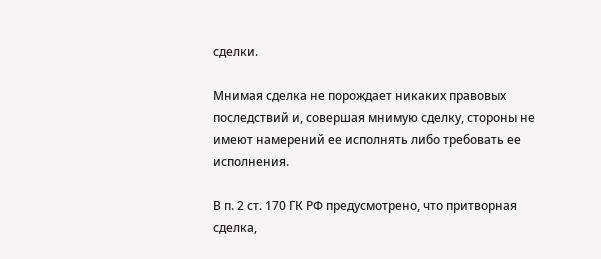сделки.

Мнимая сделка не порождает никаких правовых последствий и, совершая мнимую сделку, стороны не имеют намерений ее исполнять либо требовать ее исполнения.

В п. 2 ст. 170 ГК РФ предусмотрено, что притворная сделка,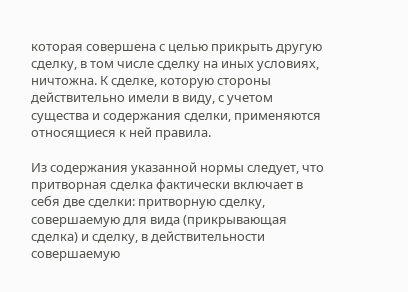которая совершена с целью прикрыть другую сделку, в том числе сделку на иных условиях, ничтожна. К сделке, которую стороны действительно имели в виду, с учетом существа и содержания сделки, применяются относящиеся к ней правила.

Из содержания указанной нормы следует, что притворная сделка фактически включает в себя две сделки: притворную сделку, совершаемую для вида (прикрывающая сделка) и сделку, в действительности совершаемую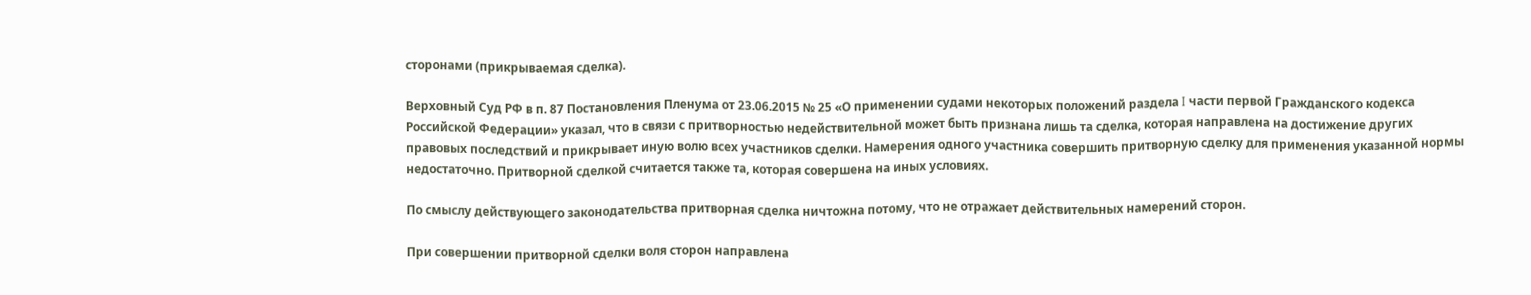сторонами (прикрываемая сделка).

Верховный Суд РФ в п. 87 Постановления Пленума от 23.06.2015 № 25 «О применении судами некоторых положений раздела I части первой Гражданского кодекса Российской Федерации» указал, что в связи с притворностью недействительной может быть признана лишь та сделка, которая направлена на достижение других правовых последствий и прикрывает иную волю всех участников сделки. Намерения одного участника совершить притворную сделку для применения указанной нормы недостаточно. Притворной сделкой считается также та, которая совершена на иных условиях.

По смыслу действующего законодательства притворная сделка ничтожна потому, что не отражает действительных намерений сторон.

При совершении притворной сделки воля сторон направлена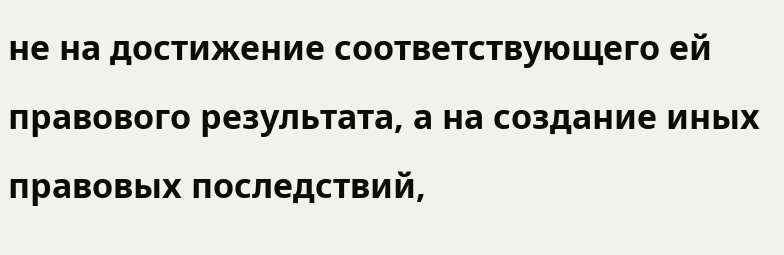не на достижение соответствующего ей правового результата, а на создание иных правовых последствий,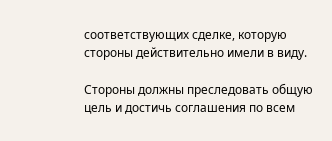соответствующих сделке, которую стороны действительно имели в виду.

Стороны должны преследовать общую цель и достичь соглашения по всем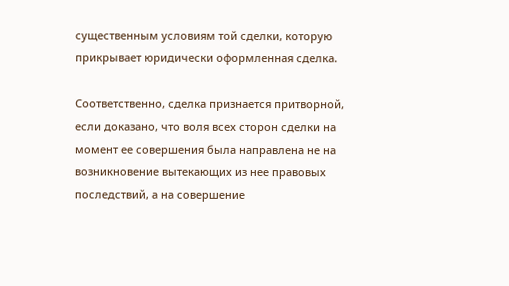существенным условиям той сделки, которую прикрывает юридически оформленная сделка.

Соответственно, сделка признается притворной, если доказано, что воля всех сторон сделки на момент ее совершения была направлена не на возникновение вытекающих из нее правовых последствий, а на совершение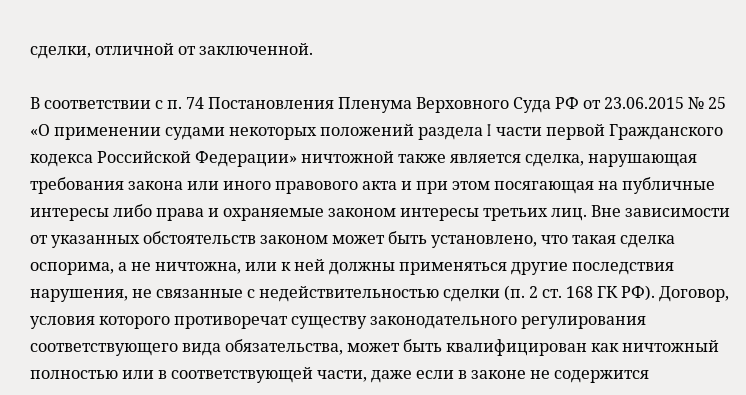сделки, отличной от заключенной.

В соответствии с п. 74 Постановления Пленума Верховного Суда РФ от 23.06.2015 № 25 «О применении судами некоторых положений раздела I части первой Гражданского кодекса Российской Федерации» ничтожной также является сделка, нарушающая требования закона или иного правового акта и при этом посягающая на публичные интересы либо права и охраняемые законом интересы третьих лиц. Вне зависимости от указанных обстоятельств законом может быть установлено, что такая сделка оспорима, а не ничтожна, или к ней должны применяться другие последствия нарушения, не связанные с недействительностью сделки (п. 2 ст. 168 ГК РФ). Договор, условия которого противоречат существу законодательного регулирования соответствующего вида обязательства, может быть квалифицирован как ничтожный полностью или в соответствующей части, даже если в законе не содержится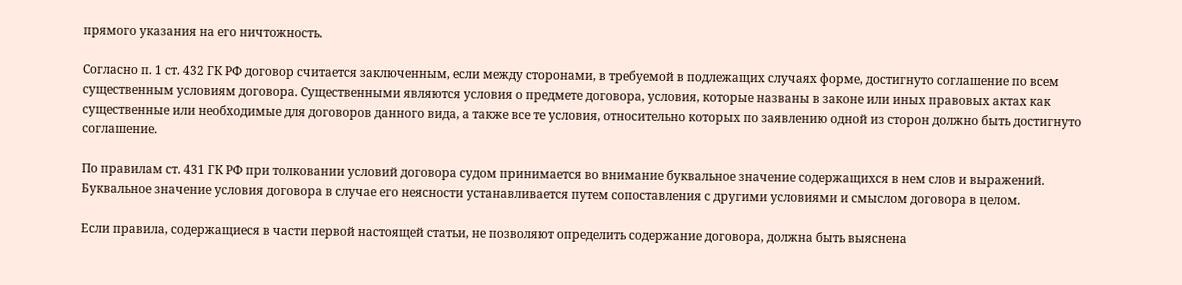прямого указания на его ничтожность.

Согласно п. 1 ст. 432 ГК РФ договор считается заключенным, если между сторонами, в требуемой в подлежащих случаях форме, достигнуто соглашение по всем существенным условиям договора. Существенными являются условия о предмете договора, условия, которые названы в законе или иных правовых актах как существенные или необходимые для договоров данного вида, а также все те условия, относительно которых по заявлению одной из сторон должно быть достигнуто соглашение.

По правилам ст. 431 ГК РФ при толковании условий договора судом принимается во внимание буквальное значение содержащихся в нем слов и выражений. Буквальное значение условия договора в случае его неясности устанавливается путем сопоставления с другими условиями и смыслом договора в целом.

Если правила, содержащиеся в части первой настоящей статьи, не позволяют определить содержание договора, должна быть выяснена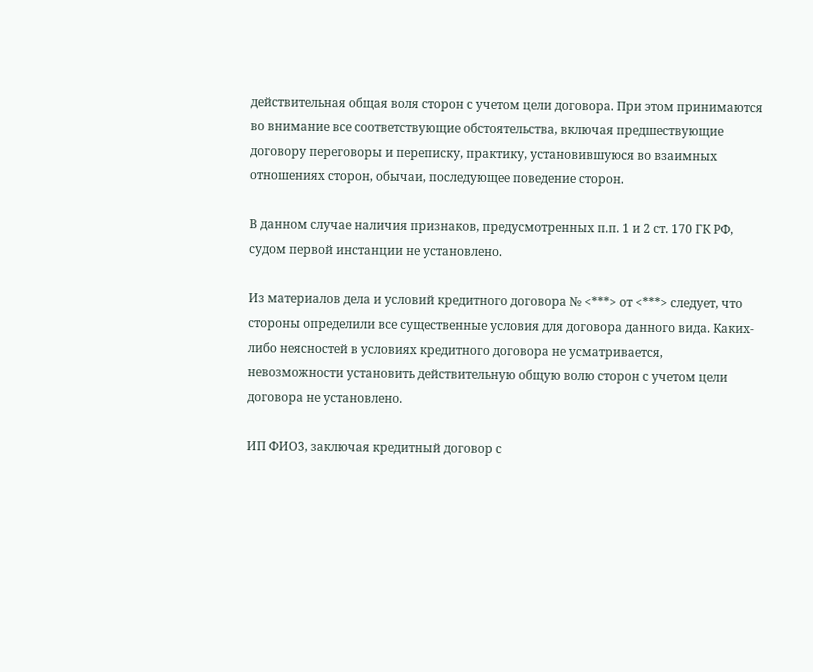действительная общая воля сторон с учетом цели договора. При этом принимаются во внимание все соответствующие обстоятельства, включая предшествующие договору переговоры и переписку, практику, установившуюся во взаимных отношениях сторон, обычаи, последующее поведение сторон.

В данном случае наличия признаков, предусмотренных п.п. 1 и 2 ст. 170 ГК РФ, судом первой инстанции не установлено.

Из материалов дела и условий кредитного договора № <***> от <***> следует, что стороны определили все существенные условия для договора данного вида. Каких-либо неясностей в условиях кредитного договора не усматривается, невозможности установить действительную общую волю сторон с учетом цели договора не установлено.

ИП ФИО3, заключая кредитный договор с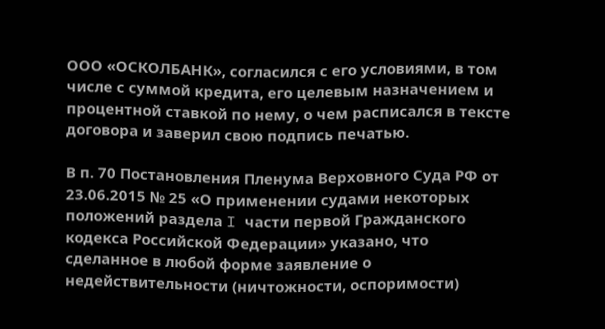ООО «ОСКОЛБАНК», согласился с его условиями, в том числе с суммой кредита, его целевым назначением и процентной ставкой по нему, о чем расписался в тексте договора и заверил свою подпись печатью.

В п. 70 Постановления Пленума Верховного Суда РФ от 23.06.2015 № 25 «О применении судами некоторых положений раздела I части первой Гражданского кодекса Российской Федерации» указано, что сделанное в любой форме заявление о недействительности (ничтожности, оспоримости)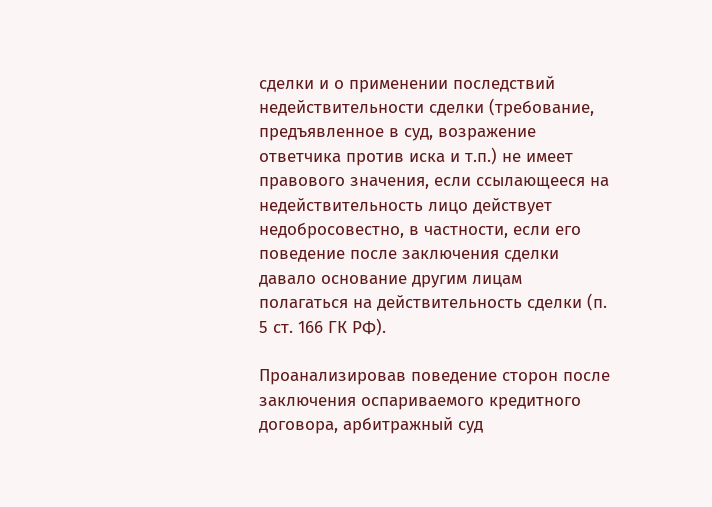сделки и о применении последствий недействительности сделки (требование, предъявленное в суд, возражение ответчика против иска и т.п.) не имеет правового значения, если ссылающееся на недействительность лицо действует недобросовестно, в частности, если его поведение после заключения сделки давало основание другим лицам полагаться на действительность сделки (п. 5 ст. 166 ГК РФ).

Проанализировав поведение сторон после заключения оспариваемого кредитного договора, арбитражный суд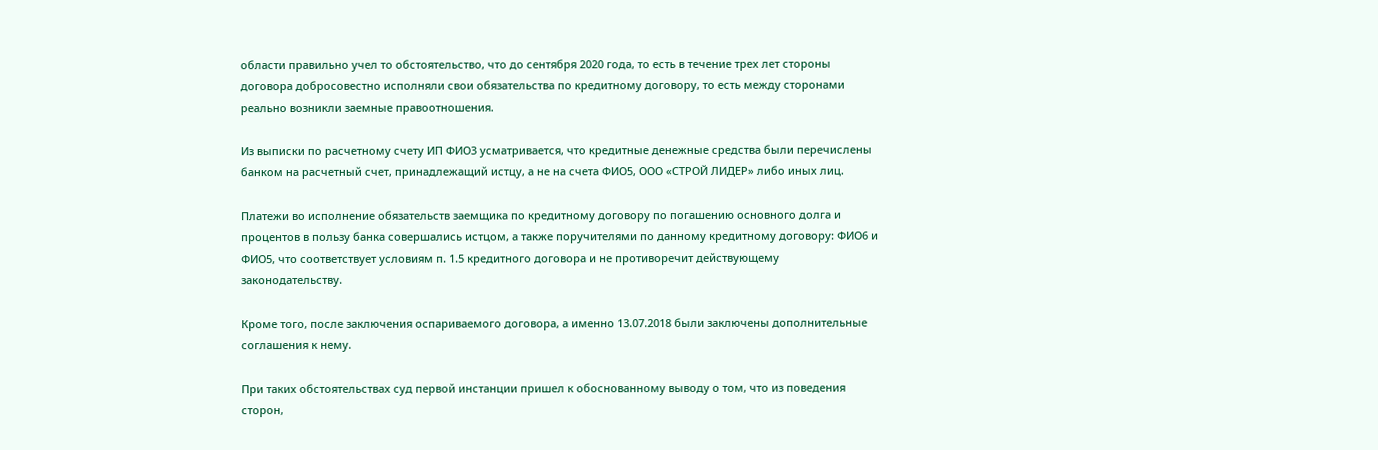области правильно учел то обстоятельство, что до сентября 2020 года, то есть в течение трех лет стороны договора добросовестно исполняли свои обязательства по кредитному договору, то есть между сторонами реально возникли заемные правоотношения.

Из выписки по расчетному счету ИП ФИО3 усматривается, что кредитные денежные средства были перечислены банком на расчетный счет, принадлежащий истцу, а не на счета ФИО5, ООО «СТРОЙ ЛИДЕР» либо иных лиц.

Платежи во исполнение обязательств заемщика по кредитному договору по погашению основного долга и процентов в пользу банка совершались истцом, а также поручителями по данному кредитному договору: ФИО6 и ФИО5, что соответствует условиям п. 1.5 кредитного договора и не противоречит действующему законодательству.

Кроме того, после заключения оспариваемого договора, а именно 13.07.2018 были заключены дополнительные соглашения к нему.

При таких обстоятельствах суд первой инстанции пришел к обоснованному выводу о том, что из поведения сторон,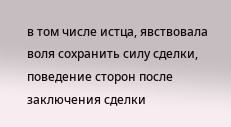в том числе истца, явствовала воля сохранить силу сделки, поведение сторон после заключения сделки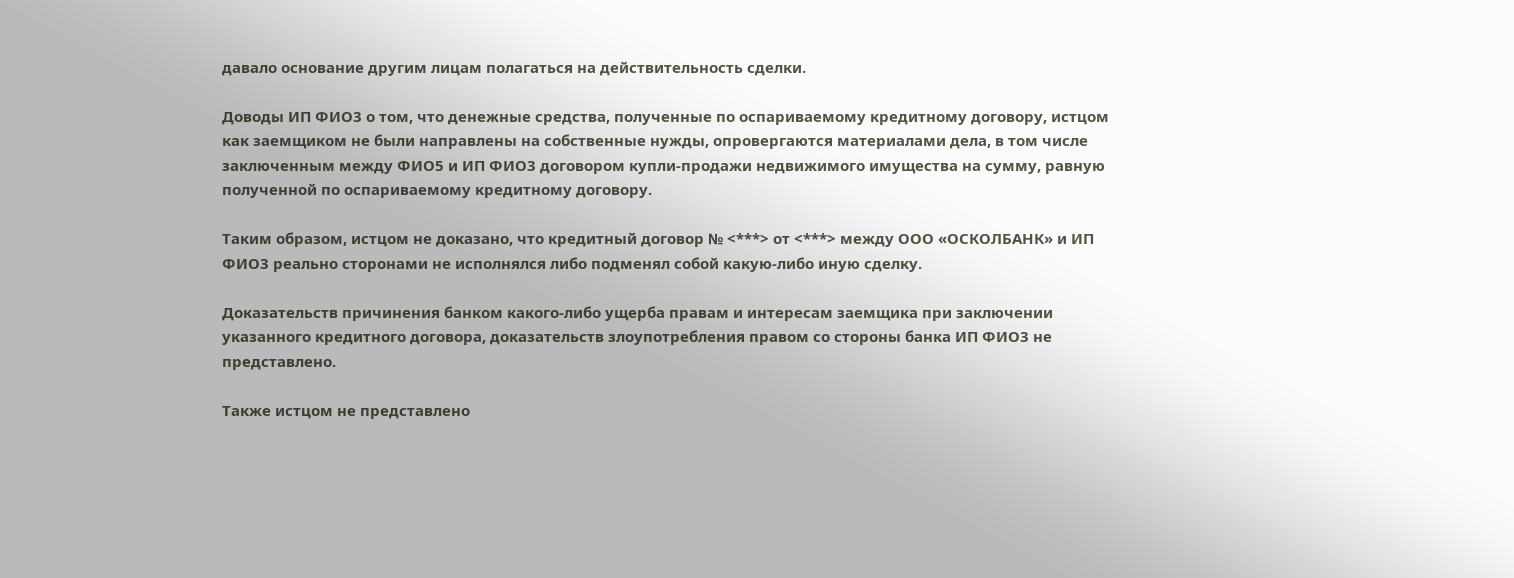давало основание другим лицам полагаться на действительность сделки.

Доводы ИП ФИО3 о том, что денежные средства, полученные по оспариваемому кредитному договору, истцом как заемщиком не были направлены на собственные нужды, опровергаются материалами дела, в том числе заключенным между ФИО5 и ИП ФИО3 договором купли-продажи недвижимого имущества на сумму, равную полученной по оспариваемому кредитному договору.

Таким образом, истцом не доказано, что кредитный договор № <***> от <***> между ООО «ОСКОЛБАНК» и ИП ФИО3 реально сторонами не исполнялся либо подменял собой какую-либо иную сделку.

Доказательств причинения банком какого-либо ущерба правам и интересам заемщика при заключении указанного кредитного договора, доказательств злоупотребления правом со стороны банка ИП ФИО3 не представлено.

Также истцом не представлено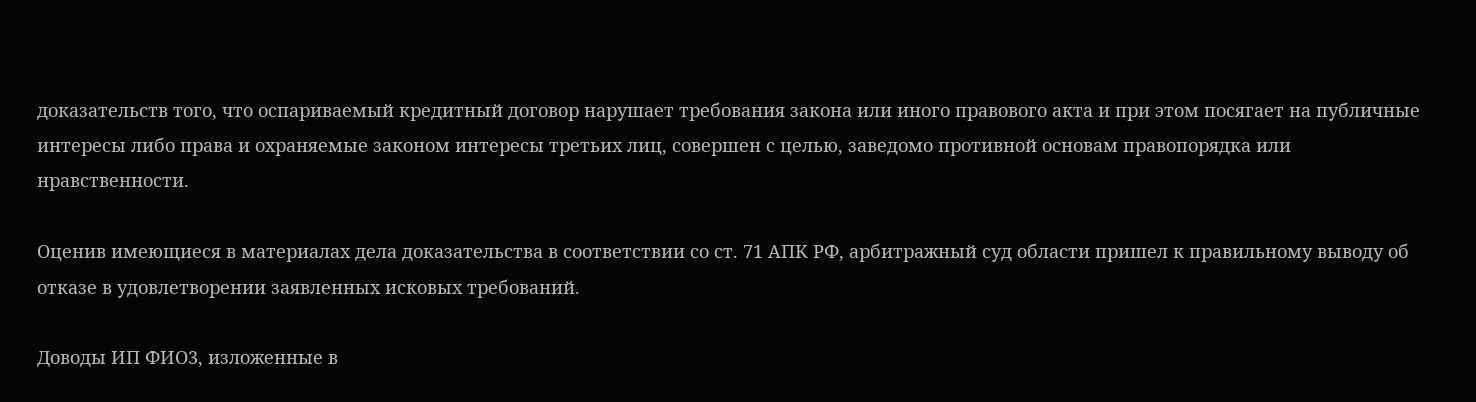доказательств того, что оспариваемый кредитный договор нарушает требования закона или иного правового акта и при этом посягает на публичные интересы либо права и охраняемые законом интересы третьих лиц, совершен с целью, заведомо противной основам правопорядка или нравственности.

Оценив имеющиеся в материалах дела доказательства в соответствии со ст. 71 АПК РФ, арбитражный суд области пришел к правильному выводу об отказе в удовлетворении заявленных исковых требований.

Доводы ИП ФИО3, изложенные в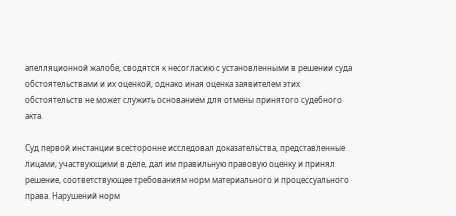апелляционной жалобе, сводятся к несогласию с установленными в решении суда обстоятельствами и их оценкой, однако иная оценка заявителем этих обстоятельств не может служить основанием для отмены принятого судебного акта.

Суд первой инстанции всесторонне исследовал доказательства, представленные лицами, участвующими в деле, дал им правильную правовую оценку и принял решение, соответствующее требованиям норм материального и процессуального права. Нарушений норм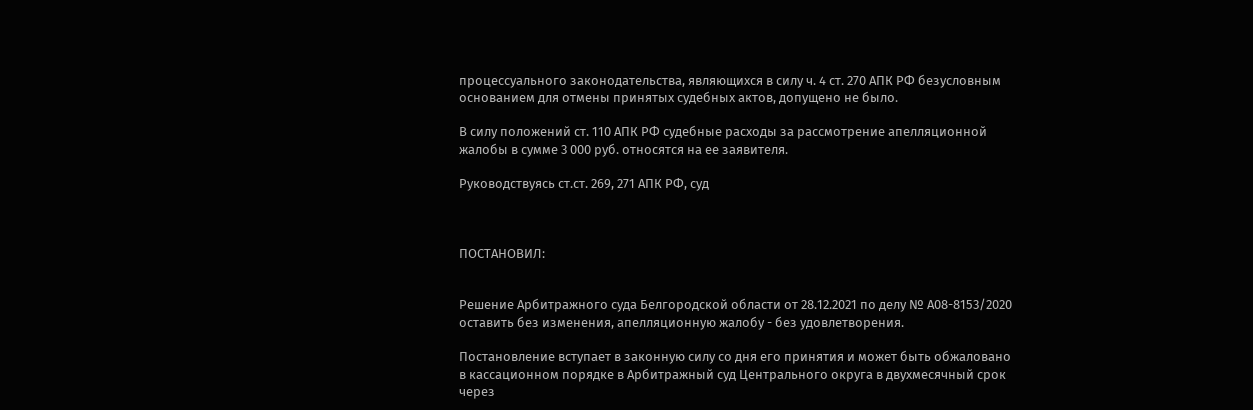процессуального законодательства, являющихся в силу ч. 4 ст. 270 АПК РФ безусловным основанием для отмены принятых судебных актов, допущено не было.

В силу положений ст. 110 АПК РФ судебные расходы за рассмотрение апелляционной жалобы в сумме 3 000 руб. относятся на ее заявителя.

Руководствуясь ст.ст. 269, 271 АПК РФ, суд



ПОСТАНОВИЛ:


Решение Арбитражного суда Белгородской области от 28.12.2021 по делу № А08-8153/2020 оставить без изменения, апелляционную жалобу - без удовлетворения.

Постановление вступает в законную силу со дня его принятия и может быть обжаловано в кассационном порядке в Арбитражный суд Центрального округа в двухмесячный срок через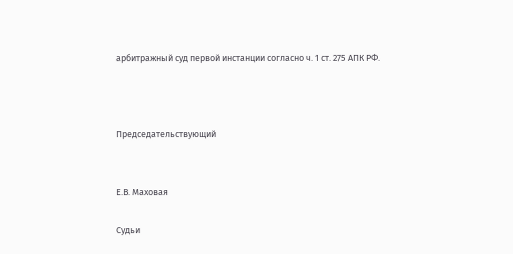арбитражный суд первой инстанции согласно ч. 1 ст. 275 АПК РФ.



Председательствующий


Е.В. Маховая

Судьи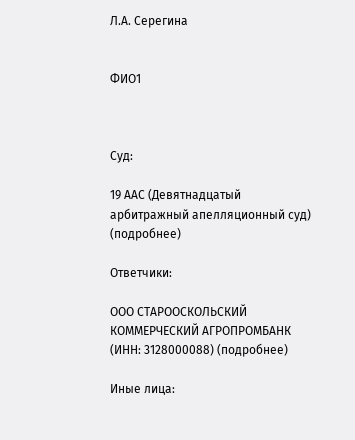Л.А. Серегина


ФИО1



Суд:

19 ААС (Девятнадцатый арбитражный апелляционный суд) (подробнее)

Ответчики:

ООО СТАРООСКОЛЬСКИЙ КОММЕРЧЕСКИЙ АГРОПРОМБАНК (ИНН: 3128000088) (подробнее)

Иные лица: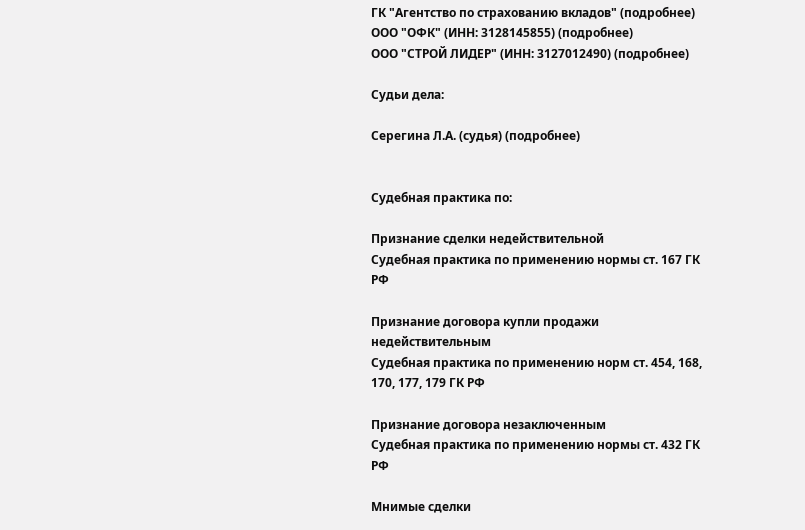ГК "Агентство по страхованию вкладов" (подробнее)
ООО "ОФК" (ИНН: 3128145855) (подробнее)
ООО "СТРОЙ ЛИДЕР" (ИНН: 3127012490) (подробнее)

Судьи дела:

Серегина Л.А. (судья) (подробнее)


Судебная практика по:

Признание сделки недействительной
Судебная практика по применению нормы ст. 167 ГК РФ

Признание договора купли продажи недействительным
Судебная практика по применению норм ст. 454, 168, 170, 177, 179 ГК РФ

Признание договора незаключенным
Судебная практика по применению нормы ст. 432 ГК РФ

Мнимые сделки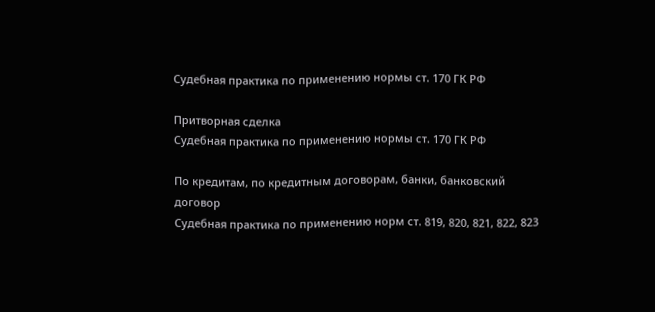Судебная практика по применению нормы ст. 170 ГК РФ

Притворная сделка
Судебная практика по применению нормы ст. 170 ГК РФ

По кредитам, по кредитным договорам, банки, банковский договор
Судебная практика по применению норм ст. 819, 820, 821, 822, 823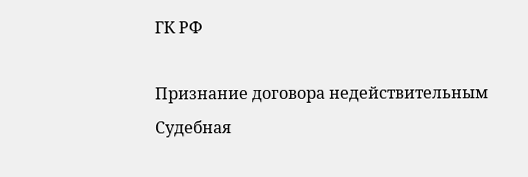ГК РФ

Признание договора недействительным
Судебная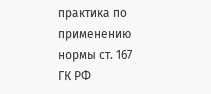практика по применению нормы ст. 167 ГК РФ